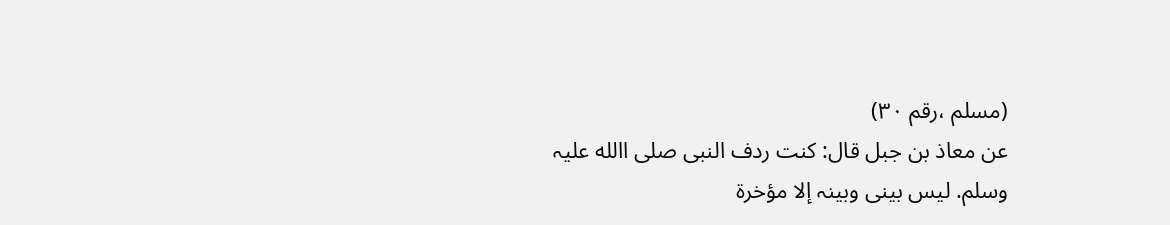(مسلم ،رقم ۳۰)
عن معاذ بن جبل قال: کنت ردف النبی صلی االله علیہ وسلم. لیس بینی وبینہ إلا مؤخرۃ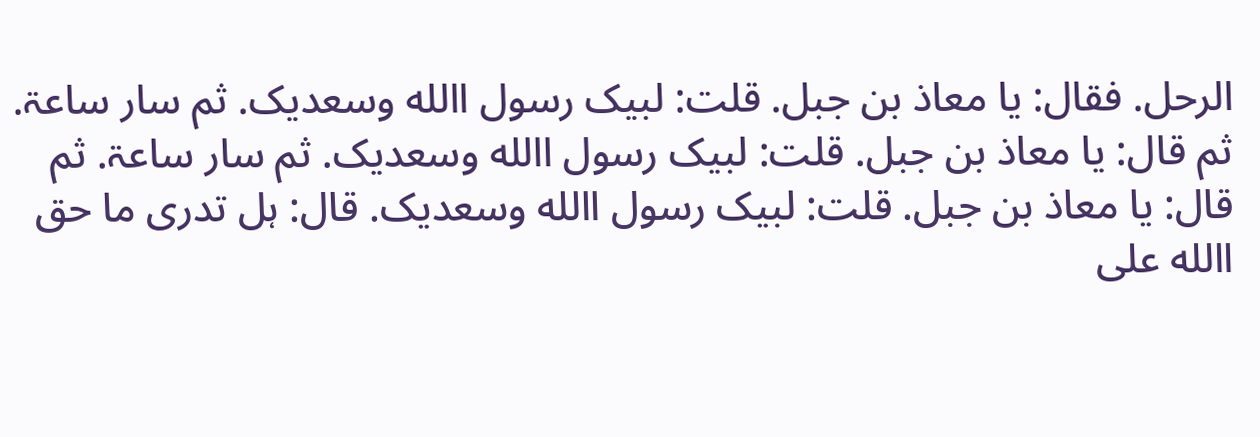الرحل. فقال: یا معاذ بن جبل. قلت: لبیک رسول االله وسعدیک. ثم سار ساعۃ. ثم قال: یا معاذ بن جبل. قلت: لبیک رسول االله وسعدیک. ثم سار ساعۃ. ثم قال: یا معاذ بن جبل. قلت: لبیک رسول االله وسعدیک. قال: ہل تدری ما حق االله علی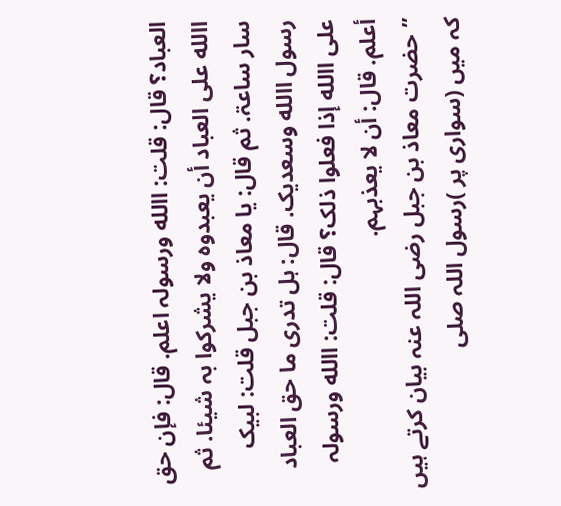العباد؟ قال: قلت: االله ورسولہ اعلم. قال: فإن حق االله علی العباد أن یعبدوہ ولا یشرکوا بہ شیئا. ثم سار ساعۃ. ثم قال: یا معاذ بن جبل قلت: لبیک رسول االله وسعدیک. قال: ہل تدری ما حق العباد علی االله إذا فعلوا ذلک؟ قال: قلت: االله ورسولہ أعلم. قال: أن لا یعذبہم.
’’حضرت معاذ بن جبل رضی اللہ عنہ بیان کرتے ہیں کہ میں (سواری پر )رسول اللہ صلی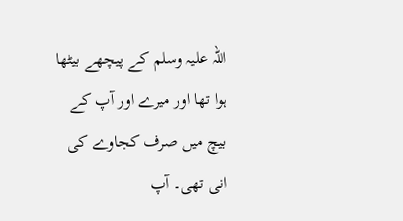اللہ علیہ وسلم کے پیچھے بیٹھا ہوا تھا اور میرے اور آپ کے بیچ میں صرف کجاوے کی انی تھی۔ آپ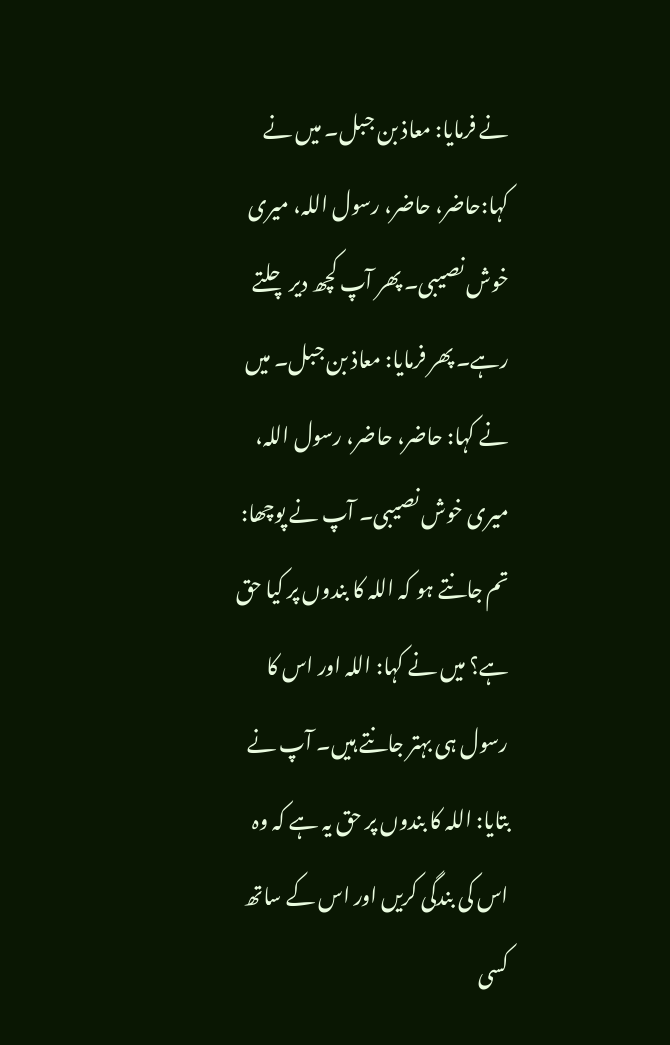نے فرمایا: معاذ بن جبل۔ میں نے کہا:حاضر، حاضر، رسول اللہ، میری خوش نصیبی۔ پھر آپ کچھ دیر چلتے رہے۔ پھر فرمایا: معاذ بن جبل۔ میں نے کہا: حاضر، حاضر، رسول اللہ، میری خوش نصیبی۔ آپ نے پوچھا: تم جانتے ہو کہ اللہ کا بندوں پر کیا حق ہے؟ میں نے کہا: اللہ اور اس کا رسول ہی بہتر جانتے ہیں۔ آپ نے بتایا: اللہ کا بندوں پر حق یہ ہے کہ وہ اس کی بندگی کریں اور اس کے ساتھ کسی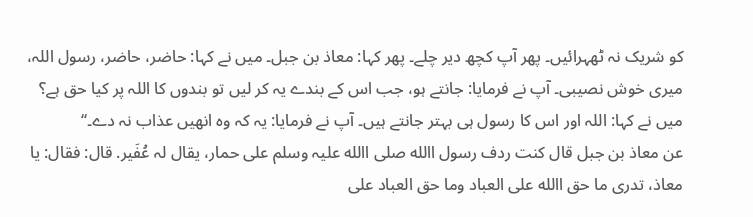کو شریک نہ ٹھہرائیں۔ پھر آپ کچھ دیر چلے۔ پھر کہا: معاذ بن جبل۔ میں نے کہا: حاضر، حاضر، رسول اللہ، میری خوش نصیبی۔ آپ نے فرمایا: جانتے ہو، جب اس کے بندے یہ کر لیں تو بندوں کا اللہ پر کیا حق ہے؟ میں نے کہا: اللہ اور اس کا رسول ہی بہتر جانتے ہیں۔ آپ نے فرمایا: یہ کہ وہ انھیں عذاب نہ دے۔‘‘
عن معاذ بن جبل قال کنت ردف رسول االله صلی االله علیہ وسلم علی حمار، یقال لہ عُفَیر. قال: فقال: یا معاذ، تدری ما حق االله علی العباد وما حق العباد علی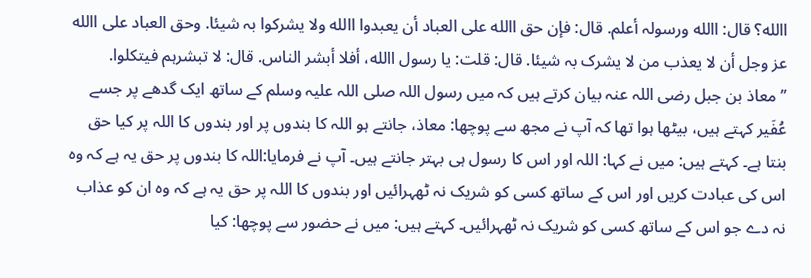االله؟ قال: االله ورسولہ أعلم. قال: فإن حق االله علی العباد أن یعبدوا االله ولا یشرکوا بہ شیئا. وحق العباد علی االله عز وجل أن لا یعذب من لا یشرک بہ شیئا. قال: قلت: یا رسول االله، أفلا أبشر الناس. قال: لا تبشرہم فیتکلوا.
’’ معاذ بن جبل رضی اللہ عنہ بیان کرتے ہیں کہ میں رسول اللہ صلی اللہ علیہ وسلم کے ساتھ ایک گدھے پر جسے عُفَیر کہتے ہیں، بیٹھا ہوا تھا کہ آپ نے مجھ سے پوچھا: معاذ، جانتے ہو اللہ کا بندوں پر اور بندوں کا اللہ پر کیا حق بنتا ہے۔ کہتے ہیں: میں نے کہا: اللہ اور اس کا رسول ہی بہتر جانتے ہیں۔ آپ نے فرمایا:اللہ کا بندوں پر حق یہ ہے کہ وہ اس کی عبادت کریں اور اس کے ساتھ کسی کو شریک نہ ٹھہرائیں اور بندوں کا اللہ پر حق یہ ہے کہ وہ ان کو عذاب نہ دے جو اس کے ساتھ کسی کو شریک نہ ٹھہرائیں۔ کہتے ہیں: میں نے حضور سے پوچھا: کیا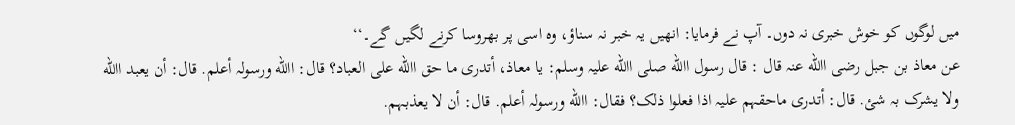میں لوگوں کو خوش خبری نہ دوں۔ آپ نے فرمایا: انھیں یہ خبر نہ سناؤ، وہ اسی پر بھروسا کرنے لگیں گے۔‘‘
عن معاذ بن جبل رضی االله عنہ قال : قال رسول االله صلی االله علیہ وسلم: یا معاذ، أتدری ما حق االله علی العباد؟ قال: االله ورسولہ أعلم. قال: أن یعبد االله ولا یشرک بہ شئ. قال: أتدری ماحقہم علیہ اذا فعلوا ذلک؟ فقال: االله ورسولہ أعلم. قال: أن لا یعذبہم.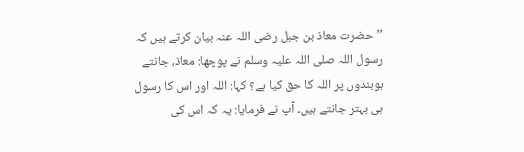’’حضرت معاذ بن جبل رضی اللہ عنہ بیان کرتے ہیں کہ رسول اللہ صلی اللہ علیہ وسلم نے پوچھا: معاذ، جانتے ہوبندوں پر اللہ کا حق کیا ہے؟ کہا: اللہ اور اس کا رسول ہی بہتر جانتے ہیں۔ آپ نے فرمایا: یہ کہ اس کی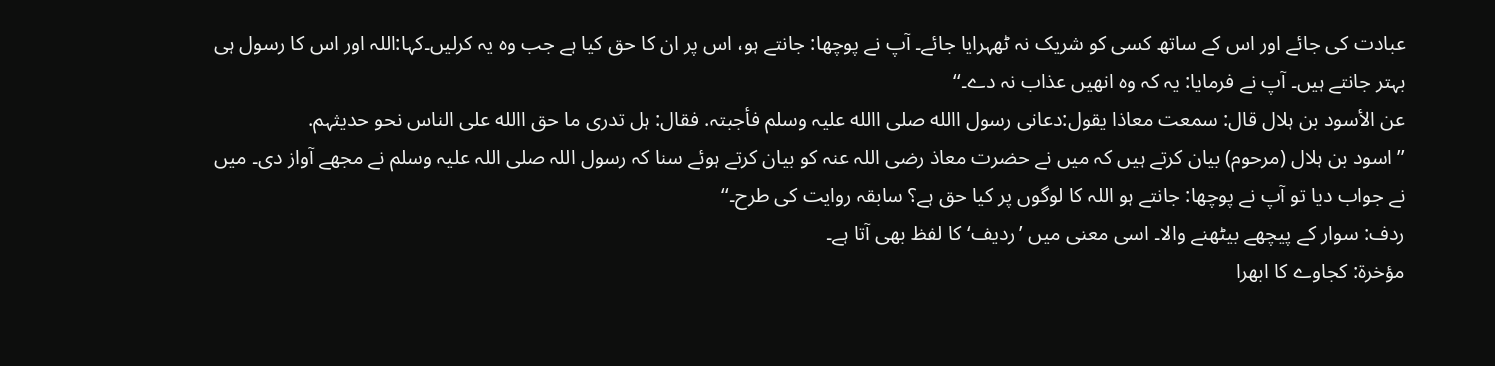عبادت کی جائے اور اس کے ساتھ کسی کو شریک نہ ٹھہرایا جائے۔ آپ نے پوچھا: جانتے ہو، اس پر ان کا حق کیا ہے جب وہ یہ کرلیں۔کہا:اللہ اور اس کا رسول ہی بہتر جانتے ہیں۔ آپ نے فرمایا: یہ کہ وہ انھیں عذاب نہ دے۔‘‘
عن الأسود بن ہلال قال: سمعت معاذا یقول:دعانی رسول االله صلی االله علیہ وسلم فأجبتہ. فقال: ہل تدری ما حق االله علی الناس نحو حدیثہم.
’’اسود بن ہلال (مرحوم) بیان کرتے ہیں کہ میں نے حضرت معاذ رضی اللہ عنہ کو بیان کرتے ہوئے سنا کہ رسول اللہ صلی اللہ علیہ وسلم نے مجھے آواز دی۔ میں نے جواب دیا تو آپ نے پوچھا: جانتے ہو اللہ کا لوگوں پر کیا حق ہے؟ سابقہ روایت کی طرح۔‘‘
ردف: سوار کے پیچھے بیٹھنے والا۔ اسی معنی میں ’ردیف‘ کا لفظ بھی آتا ہے۔
مؤخرۃ: کجاوے کا ابھرا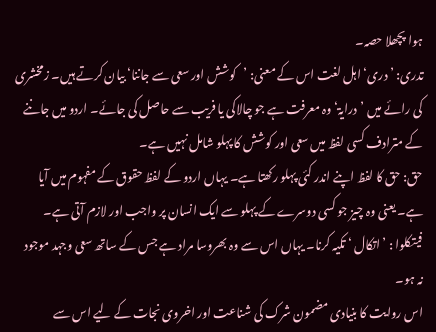ہوا پچھلا حصہ۔
تدری: ’دری‘ اہل لغت اس کے معنی: ’کوشش اور سعی سے جاننا‘ بیان کرتے ہیں۔ زمخشری کی رائے میں ’درایۃ‘ وہ معرفت ہے جو چالاکی یا فریب سے حاصل کی جائے۔ اردو میں جاننے کے مترادف کسی لفظ میں سعی اور کوشش کا پہلو شامل نہیں ہے۔
حق: حق کا لفظ اپنے اندر کئی پہلو رکھتا ہے۔ یہاں اردو کے لفظ حقوق کے مفہوم میں آیا ہے۔ یعنی وہ چیز جو کسی دوسرے کے پہلو سے ایک انسان پر واجب اور لازم آتی ہے۔
فیتکلوا : ’ اتکال ‘ تکیہ کرنا۔ یہاں اس سے وہ بھروسا مراد ہے جس کے ساتھ سعی وجہد موجود نہ ہو۔
اس روایت کا بنیادی مضمون شرک کی شناعت اور اخروی نجات کے لیے اس سے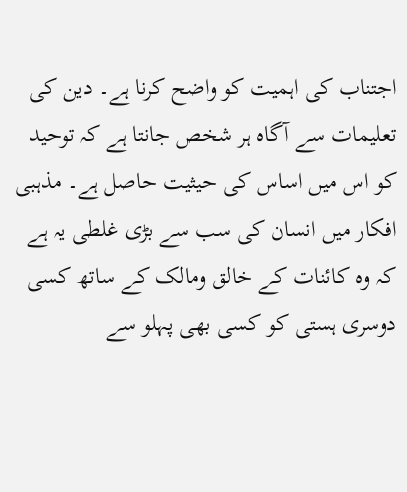اجتناب کی اہمیت کو واضح کرنا ہے۔ دین کی تعلیمات سے آگاہ ہر شخص جانتا ہے کہ توحید کو اس میں اساس کی حیثیت حاصل ہے۔ مذہبی افکار میں انسان کی سب سے بڑی غلطی یہ ہے کہ وہ کائنات کے خالق ومالک کے ساتھ کسی دوسری ہستی کو کسی بھی پہلو سے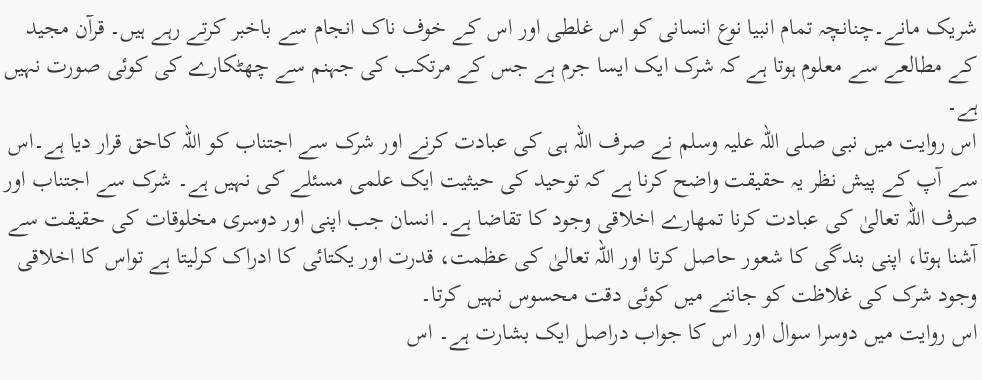شریک مانے۔چنانچہ تمام انبیا نوع انسانی کو اس غلطی اور اس کے خوف ناک انجام سے باخبر کرتے رہے ہیں۔ قرآن مجید کے مطالعے سے معلوم ہوتا ہے کہ شرک ایک ایسا جرم ہے جس کے مرتکب کی جہنم سے چھٹکارے کی کوئی صورت نہیں ہے۔
اس روایت میں نبی صلی اللہ علیہ وسلم نے صرف اللہ ہی کی عبادت کرنے اور شرک سے اجتناب کو اللہ کاحق قرار دیا ہے۔اس سے آپ کے پیش نظر یہ حقیقت واضح کرنا ہے کہ توحید کی حیثیت ایک علمی مسئلے کی نہیں ہے۔ شرک سے اجتناب اور صرف اللہ تعالیٰ کی عبادت کرنا تمھارے اخلاقی وجود کا تقاضا ہے۔ انسان جب اپنی اور دوسری مخلوقات کی حقیقت سے آشنا ہوتا، اپنی بندگی کا شعور حاصل کرتا اور اللہ تعالیٰ کی عظمت، قدرت اور یکتائی کا ادراک کرلیتا ہے تواس کا اخلاقی وجود شرک کی غلاظت کو جاننے میں کوئی دقت محسوس نہیں کرتا۔
اس روایت میں دوسرا سوال اور اس کا جواب دراصل ایک بشارت ہے۔ اس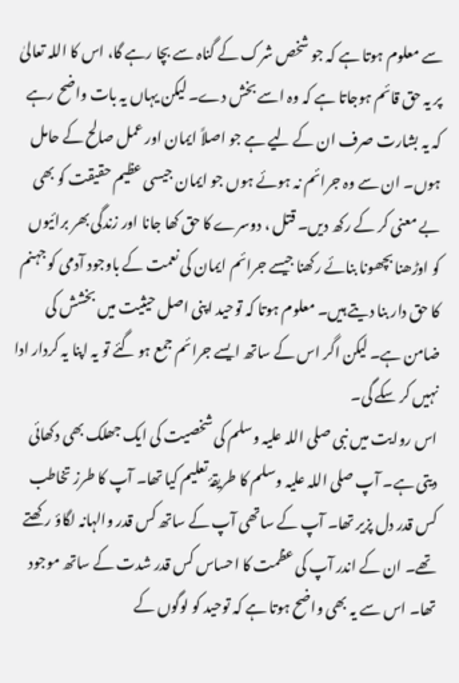سے معلوم ہوتا ہے کہ جو شخص شرک کے گناہ سے بچا رہے گا، اس کا اللہ تعالیٰ پر یہ حق قائم ہوجاتا ہے کہ وہ اسے بخش دے۔ لیکن یہاں یہ بات واضح رہے کہ یہ بشارت صرف ان کے لیے ہے جو اصلاً ایمان اور عمل صالح کے حامل ہوں۔ ان سے وہ جرائم نہ ہوئے ہوں جو ایمان جیسی عظیم حقیقت کو بھی بے معنی کر کے رکھ دیں۔ قتل ، دوسرے کا حق کھا جانا اور زندگی بھر برائیوں کو اوڑھنا بچھونا بنائے رکھنا جیسے جرائم ایمان کی نعمت کے باوجود آدمی کو جہنم کا حق دار بنا دیتے ہیں۔ معلوم ہوتا کہ توحید اپنی اصل حیثیت میں بخشش کی ضامن ہے۔ لیکن اگر اس کے ساتھ ایسے جرائم جمع ہو گئے تو یہ اپنا یہ کردار ادا نہیں کر سکے گی۔
اس روایت میں نبی صلی اللہ علیہ وسلم کی شخصیت کی ایک جھلک بھی دکھائی دیتی ہے۔ آپ صلی اللہ علیہ وسلم کا طریقۂ تعلیم کیا تھا۔ آپ کا طرز تخاطب کس قدر دل پزیر تھا۔ آپ کے ساتھی آپ کے ساتھ کس قدر والہانہ لگاؤ رکھتے تھے۔ ان کے اندر آپ کی عظمت کا احساس کس قدر شدت کے ساتھ موجود تھا۔ اس سے یہ بھی واضح ہوتا ہے کہ توحید کو لوگوں کے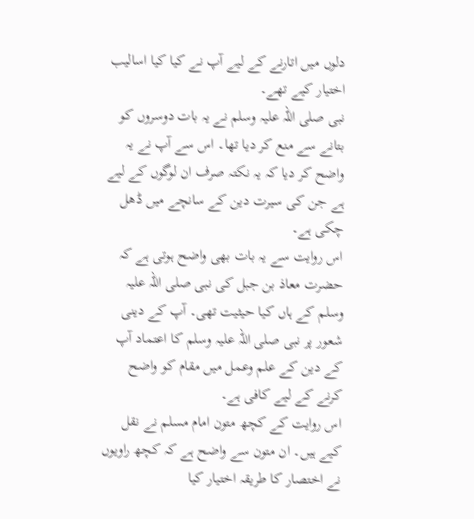دلوں میں اتارنے کے لیے آپ نے کیا کیا اسالیب اختیار کیے تھے۔
نبی صلی اللہ علیہ وسلم نے یہ بات دوسروں کو بتانے سے منع کر دیا تھا۔ اس سے آپ نے یہ واضح کر دیا کہ یہ نکتہ صرف ان لوگوں کے لیے ہے جن کی سیرت دین کے سانچے میں ڈھل چکی ہے۔
اس روایت سے یہ بات بھی واضح ہوتی ہے کہ حضرت معاذ بن جبل کی نبی صلی اللہ علیہ وسلم کے ہاں کیا حیثیت تھی۔ آپ کے دینی شعور پر نبی صلی اللہ علیہ وسلم کا اعتماد آپ کے دین کے علم وعمل میں مقام کو واضح کرنے کے لیے کافی ہے۔
اس روایت کے کچھ متون امام مسلم نے نقل کیے ہیں۔ ان متون سے واضح ہے کہ کچھ راویوں نے اختصار کا طریقہ اختیار کیا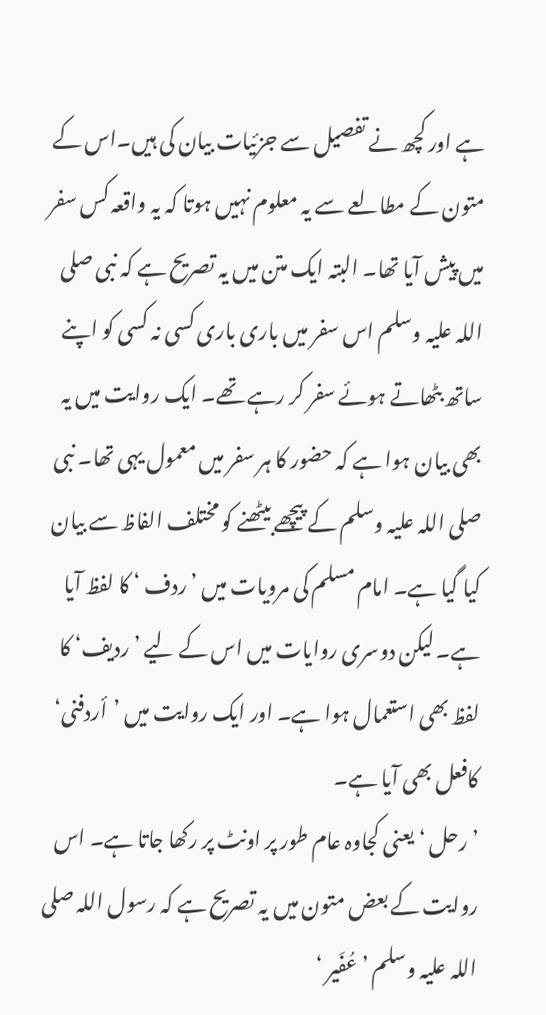ہے اور کچھ نے تفصیل سے جزئیات بیان کی ہیں۔اس کے متون کے مطالعے سے یہ معلوم نہیں ہوتا کہ یہ واقعہ کس سفر میں پیش آیا تھا۔ البتہ ایک متن میں یہ تصریح ہے کہ نبی صلی اللہ علیہ وسلم اس سفر میں باری باری کسی نہ کسی کو اپنے ساتھ بٹھاتے ہوئے سفر کر رہے تھے۔ ایک روایت میں یہ بھی بیان ہوا ہے کہ حضور کا ہر سفر میں معمول یہی تھا۔ نبی صلی اللہ علیہ وسلم کے پیچھے بیٹھنے کو مختلف الفاظ سے بیان کیا گیا ہے۔ امام مسلم کی مرویات میں ’ ردف ‘ کا لفظ آیا ہے۔ لیکن دوسری روایات میں اس کے لیے ’ ردیف‘ کا لفظ بھی استعمال ہوا ہے۔ اور ایک روایت میں ’أردفنی‘ کافعل بھی آیا ہے۔
’ رحل ‘ یعنی کجاوہ عام طور پر اونٹ پر رکھا جاتا ہے۔ اس روایت کے بعض متون میں یہ تصریح ہے کہ رسول اللہ صلی اللہ علیہ وسلم ’ عُفَیر ‘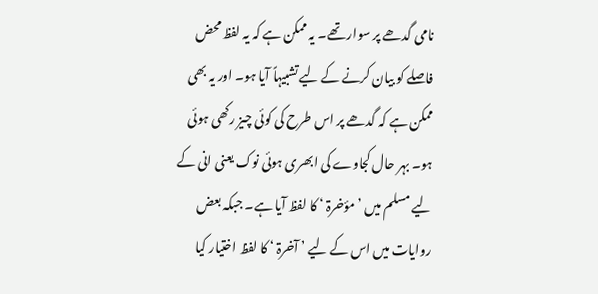نامی گدھے پر سوار تھے۔ یہ ممکن ہے کہ یہ لفظ محض فاصلے کو بیان کرنے کے لیے تشبیہاً آیا ہو۔ اور یہ بھی ممکن ہے کہ گدھے پر اس طرح کی کوئی چیز رکھی ہوئی ہو۔ بہر حال کجاوے کی ابھری ہوئی نوک یعنی انی کے لیے مسلم میں ’ مؤخرۃ ‘ کا لفظ آیا ہے۔ جبکہ بعض روایات میں اس کے لیے ’ آخرۃ ‘ کا لفظ اختیار کیا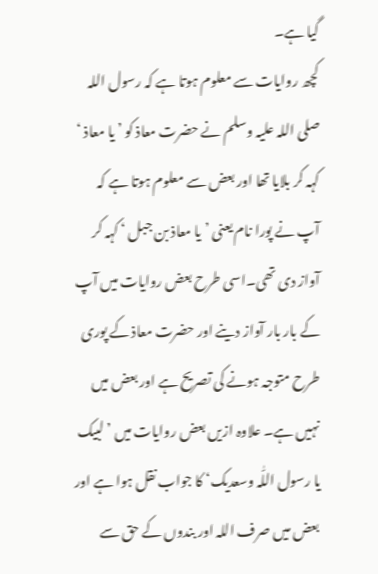گیا ہے۔
کچھ روایات سے معلوم ہوتا ہے کہ رسول اللہ صلی اللہ علیہ وسلم نے حضرت معاذ کو ’ یا معاذ ‘ کہہ کر بلایا تھا اور بعض سے معلوم ہوتا ہے کہ آپ نے پورا نام یعنی ’ یا معاذ بن جبل ‘ کہہ کر آواز دی تھی۔اسی طرح بعض روایات میں آپ کے بار بار آواز دینے اور حضرت معاذ کے پوری طرح متوجہ ہونے کی تصریح ہے اور بعض میں نہیں ہے۔ علاوہ ازیں بعض روایات میں ’ لبیک یا رسول اللّٰہ وسعدیک‘ کا جواب نقل ہوا ہے اور بعض میں صرف اللہ اور بندوں کے حق سے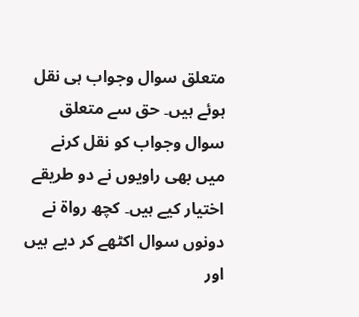متعلق سوال وجواب ہی نقل ہوئے ہیں۔ حق سے متعلق سوال وجواب کو نقل کرنے میں بھی راویوں نے دو طریقے اختیار کیے ہیں۔ کچھ رواۃ نے دونوں سوال اکٹھے کر دیے ہیں اور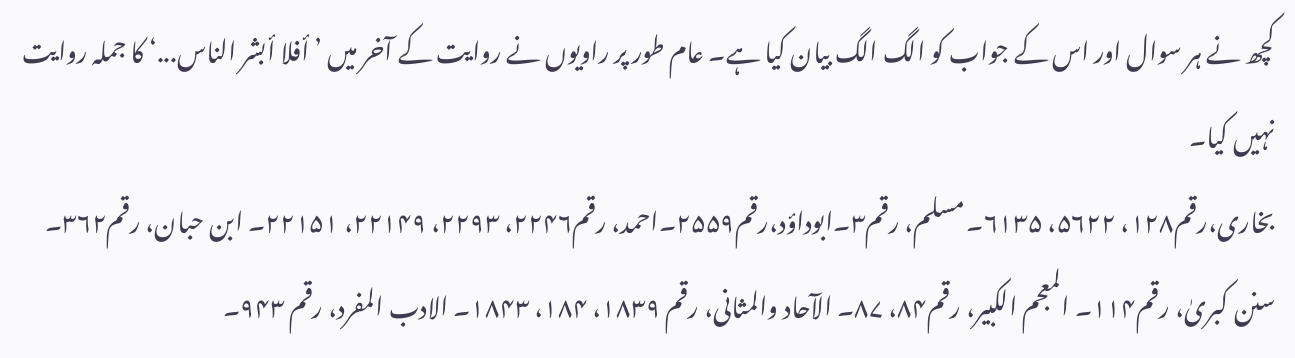کچھ نے ہر سوال اور اس کے جواب کو الگ الگ بیان کیا ہے۔ عام طور پر راویوں نے روایت کے آخر میں ’ أفلا أبشر الناس...‘ کا جملہ روایت نہیں کیا۔
بخاری،رقم۱۲۸، ۵۶۲۲، ۶۱۳۵۔ مسلم، رقم۳۔ابوداؤد،رقم۲۵۵۹۔احمد، رقم۲۲۴۶، ۲۲۹۳، ۲۲۱۴۹، ۲۲۱۵۱۔ ابن حبان، رقم۳۶۲۔ سنن کبریٰ، رقم۱۱۴۔ المعجم الکبیر، رقم۸۴، ۸۷۔ الآحاد والمثانی، رقم ۱۸۳۹، ۱۸۴، ۱۸۴۳۔ الادب المفرد، رقم ۹۴۳۔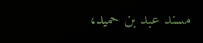مسند عبد بن حمید،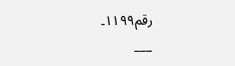رقم۱۱۹۹۔
___